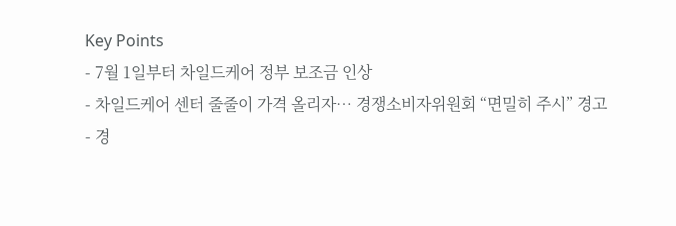Key Points
- 7월 1일부터 차일드케어 정부 보조금 인상
- 차일드케어 센터 줄줄이 가격 올리자… 경쟁소비자위원회 “면밀히 주시” 경고
- 경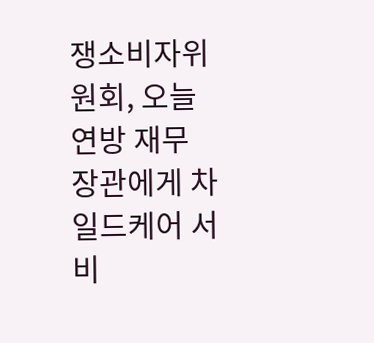쟁소비자위원회, 오늘 연방 재무 장관에게 차일드케어 서비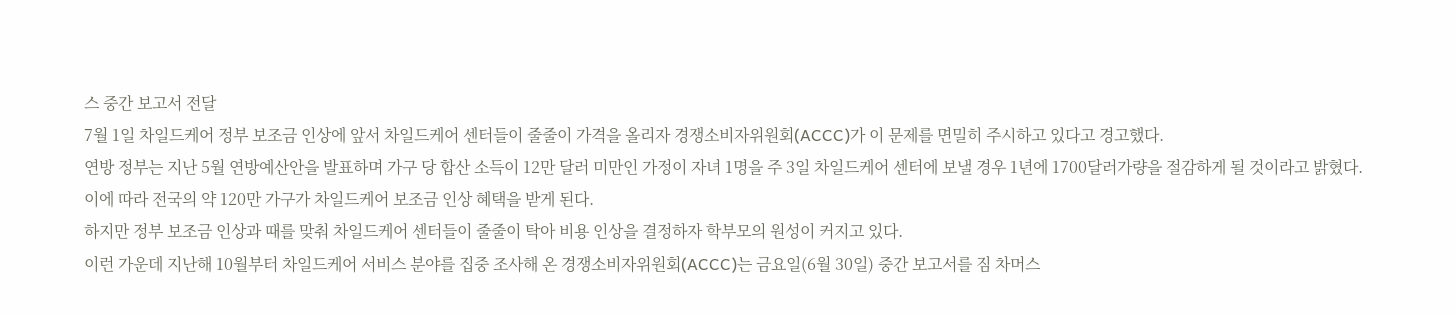스 중간 보고서 전달
7월 1일 차일드케어 정부 보조금 인상에 앞서 차일드케어 센터들이 줄줄이 가격을 올리자 경쟁소비자위원회(ACCC)가 이 문제를 면밀히 주시하고 있다고 경고했다.
연방 정부는 지난 5월 연방예산안을 발표하며 가구 당 합산 소득이 12만 달러 미만인 가정이 자녀 1명을 주 3일 차일드케어 센터에 보낼 경우 1년에 1700달러가량을 절감하게 될 것이라고 밝혔다.
이에 따라 전국의 약 120만 가구가 차일드케어 보조금 인상 혜택을 받게 된다.
하지만 정부 보조금 인상과 때를 맞춰 차일드케어 센터들이 줄줄이 탁아 비용 인상을 결정하자 학부모의 원성이 커지고 있다.
이런 가운데 지난해 10월부터 차일드케어 서비스 분야를 집중 조사해 온 경쟁소비자위원회(ACCC)는 금요일(6월 30일) 중간 보고서를 짐 차머스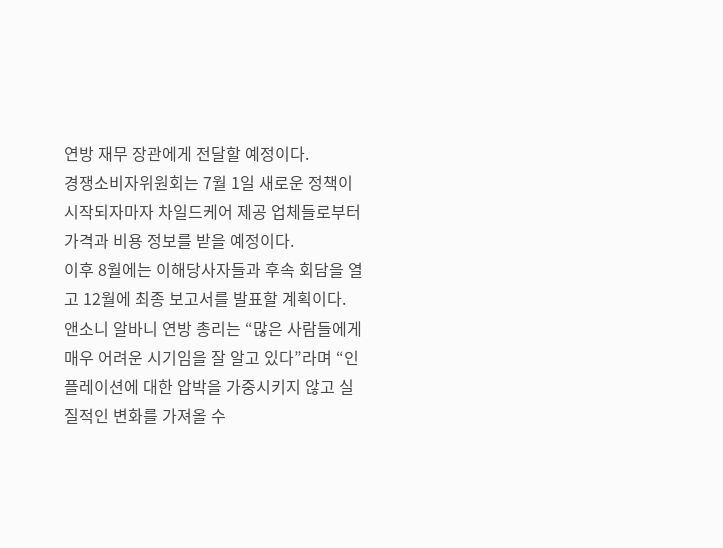연방 재무 장관에게 전달할 예정이다.
경쟁소비자위원회는 7월 1일 새로운 정책이 시작되자마자 차일드케어 제공 업체들로부터 가격과 비용 정보를 받을 예정이다.
이후 8월에는 이해당사자들과 후속 회담을 열고 12월에 최종 보고서를 발표할 계획이다.
앤소니 알바니 연방 총리는 “많은 사람들에게 매우 어려운 시기임을 잘 알고 있다”라며 “인플레이션에 대한 압박을 가중시키지 않고 실질적인 변화를 가져올 수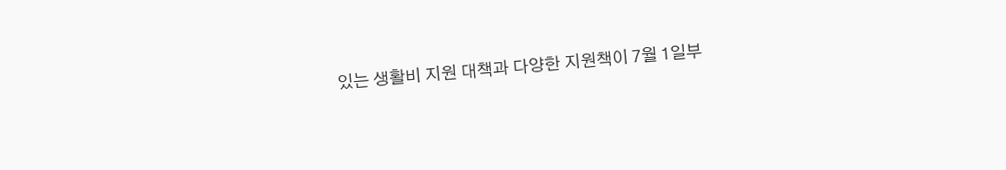있는 생활비 지원 대책과 다양한 지원책이 7월 1일부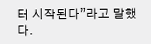터 시작된다”라고 말했다.